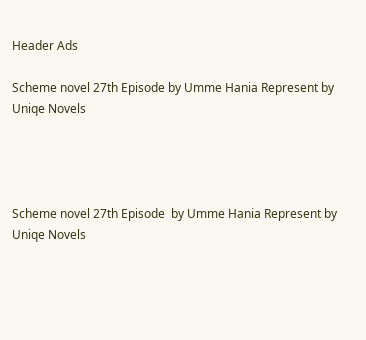Header Ads

Scheme novel 27th Episode by Umme Hania Represent by Uniqe Novels




Scheme novel 27th Episode  by Umme Hania Represent by Uniqe Novels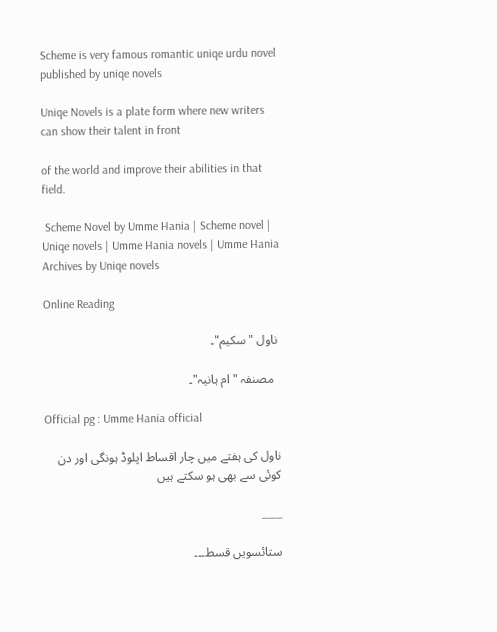Scheme is very famous romantic uniqe urdu novel published by uniqe novels

Uniqe Novels is a plate form where new writers can show their talent in front

of the world and improve their abilities in that field.

 Scheme Novel by Umme Hania | Scheme novel | Uniqe novels | Umme Hania novels | Umme Hania Archives by Uniqe novels

Online Reading

 ناول "سکیم"۔

  مصنفہ "ام ہانیہ"۔

Official pg : Umme Hania official

ناول کی ہفتے میں چار اقساط اپلوڈ ہونگی اور دن کوئی سے بھی ہو سکتے ہیں

___

ستائسویں قسط۔۔۔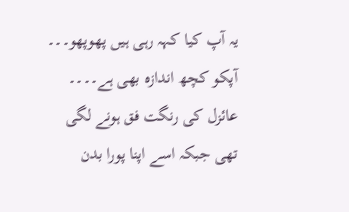یہ آپ کیا کہہ رہی ہیں پھوپھو۔۔۔ آپکو کچھ اندازہ بھی ہے۔۔۔۔ عائزل کی رنگت فق ہونے لگی تھی جبکہ اسے اپنا پورا بدن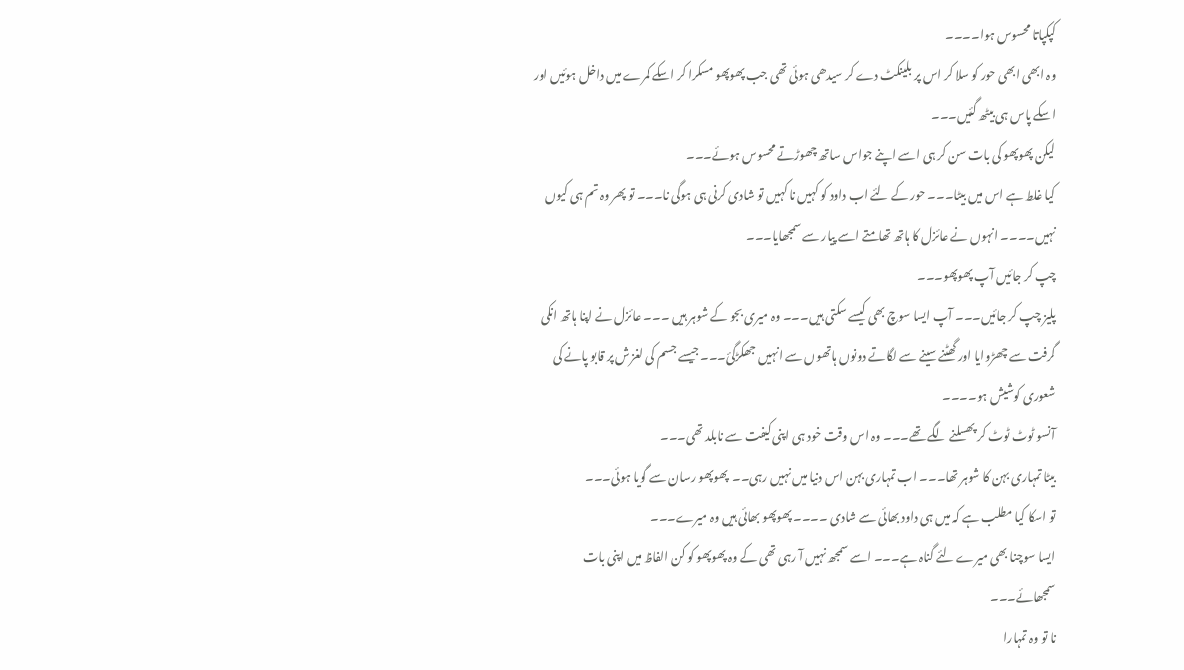کپکپاتا محسوس ہوا۔۔۔۔
وہ ابھی ابھی حور کو سلا کر اس پر بلینکٹ دے کر سیدھی ہوئی تھی جب پھوپھو مسکرا کر اسکے کمرے میں داخل ہوئیں اور اسکے پاس ہی بیٹھ گئیں۔۔۔
لیکن پھوپھو کی بات سن کر ہی اسے اپنے جواس ساتھ چھوڑتے محسوس ہوئے۔۔۔
کیا غلط ہے اس میں بیٹا۔۔۔ حور کے لئے اب داود کو کہیں نا کہیں تو شادی کرنی ہی ہوگی نا۔۔۔ تو پھر وہ تم ہی کیوں نہیں۔۔۔۔ انہوں نے عائزل کا ہاتھ تھامتے اسے پیار سے سمجھایا۔۔۔
چپ کر جائیں آپ پھوپھو۔۔۔
پلیز چپ کر جائیں۔۔۔ آپ ایسا سوچ بھی کیسے سکتی ہیں۔۔۔ وہ میری بجو کے شوہر ہیں ۔۔۔ عائزل نے اپنا ہاتھ انکی گرفت سے چھڑوایا اور گھٹنے سینے سے لگاتے دونوں ہاتھوں سے انہیں جھکڑگئ۔۔۔ جیسے جسم کی لغزش پر قابو پانے کی شعوری کوشیش ہو۔۔۔۔
آنسو ٹوٹ ٹوٹ کر پھسلنے لگے تھے۔۔۔ وہ اس وقت خود ہی اپنی کیفت سے نابلد تھی۔۔۔
بیٹا تمہاری بہن کا شوہر تھا۔۔۔ اب تمہاری بہن اس دنیا میں نہیں رہی۔۔  پھوپھو رسان سے گویا ہوئی۔۔۔
تو اسکا کیا مطلب ہے کہ میں ہی داود بھائی سے شادی ۔۔۔۔ پھوپھو بھائی ہیں وہ میرے۔۔۔
ایسا سوچنا بھی میرے لئے گناہ ہے۔۔۔ اسے سمجھ نہیں آ رہی تھی کے وہ پھوپھو کو کن الفاظ میں اپنی بات سمجھائے۔۔۔
نا تو وہ تمہارا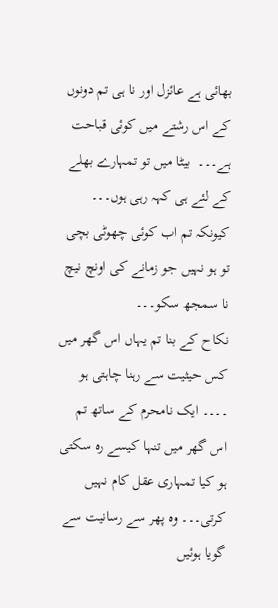بھائی ہے عائزل اور نا ہی تم دونوں کے اس رشتے میں کوئی قباحت ہے۔۔۔  بیٹا میں تو تمہارے بھلے کے لئے ہی کہہ رہی ہوں۔۔۔
کیونکہ تم اب کوئی چھوٹی بچی تو ہو نہیں جو زمانے کی اونچ نیچ نا سمجھ سکو۔۔۔
نکاح کے بنا تم یہاں اس گھر میں کس حیثیت سے رہنا چاہتی ہو ۔۔۔۔ ایک نامحرم کے ساتھ تم اس گھر میں تنہا کیسے رہ سکتی ہو کیا تمہاری عقل کام نہیں کرتی۔۔۔ وہ پھر سے رسانیت سے گویا ہوئیں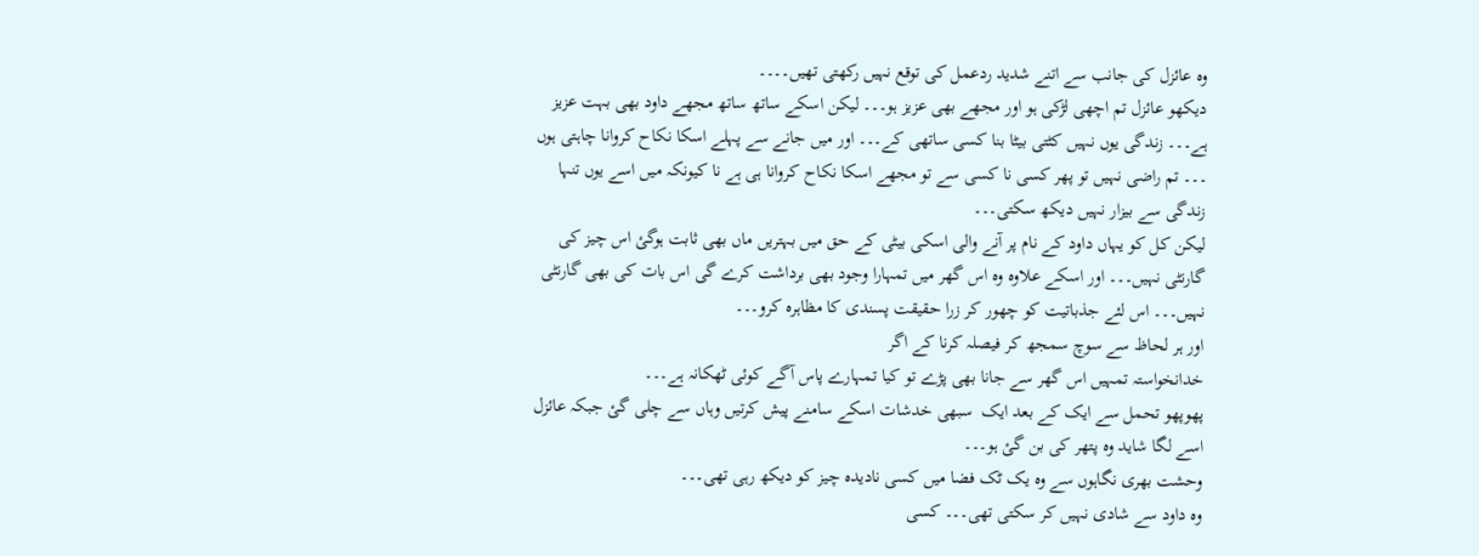وہ عائزل کی جانب سے اتنے شدید ردعمل کی توقع نہیں رکھتی تھیں۔۔۔۔
دیکھو عائزل تم اچھی لڑکی ہو اور مجھے بھی عزیز ہو۔۔۔ لیکن اسکے ساتھ ساتھ مجھے داود بھی بہت عزیز ہے۔۔۔ زندگی یوں نہیں کٹتی بیٹا بنا کسی ساتھی کے۔۔۔ اور میں جانے سے پہلے اسکا نکاح کروانا چاہتی ہوں ۔۔۔ تم راضی نہیں تو پھر کسی نا کسی سے تو مجھے اسکا نکاح کروانا ہی ہے نا کیونکہ میں اسے یوں تنہا زندگی سے بیزار نہیں دیکھ سکتی۔۔۔
لیکن کل کو یہاں داود کے نام پر آنے والی اسکی بیٹی کے حق میں بہتریں ماں بھی ثابت ہوگئ اس چیز کی گارنٹی نہیں۔۔۔ اور اسکے علاوہ وہ اس گھر میں تمہارا وجود بھی برداشت کرے گی اس بات کی بھی گارنٹی نہیں۔۔۔ اس لئے جذباتیت کو چھور کر زرا حقیقت پسندی کا مظاہرہ کرو۔۔۔
اور ہر لحاظ سے سوچ سمجھ کر فیصلہ کرنا کے اگر
خدانخواستہ تمہیں اس گھر سے جانا بھی پڑے تو کیا تمہارے پاس آگے کوئی ٹھکانہ ہے۔۔۔
پھوپھو تحمل سے ایک کے بعد ایک  سبھی خدشات اسکے سامنے پیش کرتیں وہاں سے چلی گئ جبکہ عائزل اسے لگا شاید وہ پتھر کی بن گئ ہو۔۔۔
وحشت بھری نگاہوں سے وہ یک ٹک فضا میں کسی نادیدہ چیز کو دیکھ رہی تھی۔۔۔
وہ داود سے شادی نہیں کر سکتی تھی۔۔۔ کسی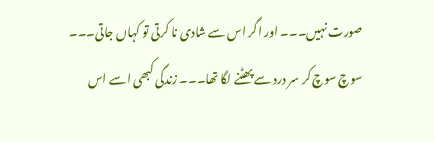صورت نہیں۔۔۔ اور اگر اس سے شادی نا کرتی تو کہاں جاتی۔۔۔
سوچ سوچ کر سر درد سے پھٹنے لگا تھا۔۔۔ زندگی کبھی اسے اس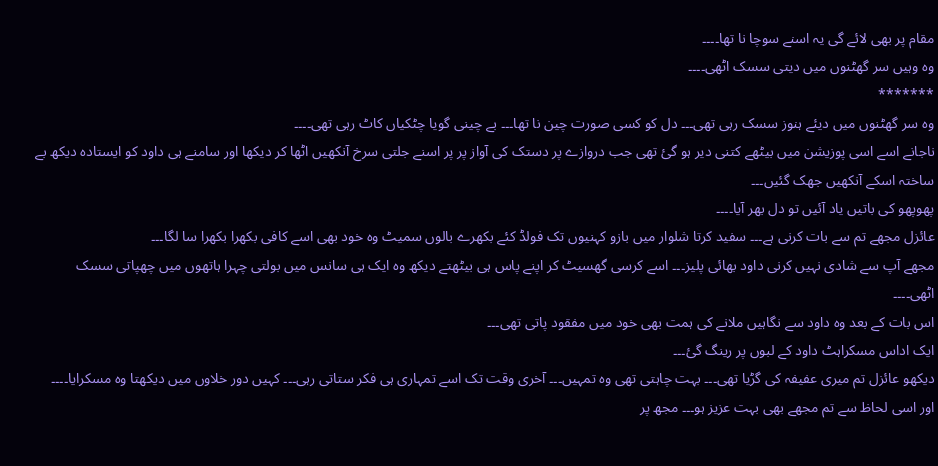مقام پر بھی لائے گی یہ اسنے سوچا نا تھا۔۔۔۔
وہ وہیں سر گھٹنوں میں دیتی سسک اٹھی۔۔۔۔
*******
وہ سر گھٹنوں میں دیئے ہنوز سسک رہی تھی۔۔۔ دل کو کسی صورت چین نا تھا۔۔۔ بے چینی گویا چٹکیاں کاٹ رہی تھی۔۔۔۔
ناجانے اسے اسی پوزیشن میں بیٹھے کتنی دیر ہو گئ تھی جب دروازے پر دستک کی آواز پر پر اسنے جلتی سرخ آنکھیں اٹھا کر دیکھا اور سامنے ہی داود کو ایستادہ دیکھ بے ساختہ اسکے آنکھیں جھک گئیں۔۔۔
پھوپھو کی باتیں یاد آئیں تو دل بھر آیا۔۔۔۔
عائزل مجھے تم سے بات کرنی ہے۔۔۔ سفید کرتا شلوار میں بازو کہنیوں تک فولڈ کئے بکھرے بالوں سمیٹ وہ خود بھی اسے کافی بکھرا بکھرا سا لگا۔۔۔
مجھے آپ سے شادی نہیں کرنی داود بھائی پلیز۔۔۔ اسے کرسی گھسیٹ کر اپنے پاس ہی بیٹھتے دیکھ وہ ایک ہی سانس میں بولتی چہرا ہاتھوں میں چھپاتی سسک اٹھی۔۔۔۔
اس بات کے بعد وہ داود سے نگاہیں ملانے کی ہمت بھی خود میں مفقود پاتی تھی۔۔۔
ایک اداس مسکراہٹ داود کے لبوں پر رینگ گئ۔۔۔
دیکھو عائزل تم میری عفیفہ کی گڑیا تھی۔۔۔ بہت چاہتی تھی وہ تمہیں۔۔۔ آخری وقت تک اسے تمہاری ہی فکر ستاتی رہی۔۔۔ کہیں دور خلاوں میں دیکھتا وہ مسکرایا۔۔۔۔
اور اسی لحاظ سے تم مجھے بھی بہت عزیز ہو۔۔۔ مجھ پر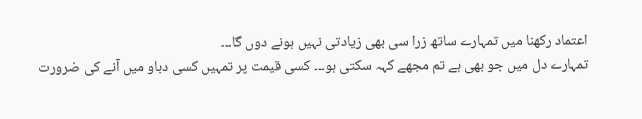اعتماد رکھنا میں تمہارے ساتھ زرا سی بھی زیادتی نہیں ہونے دوں گا۔۔۔
تمہارے دل میں جو بھی ہے تم مجھے کہہ سکتی ہو۔۔۔ کسی قیمت پر تمہیں کسی دباو میں آنے کی ضرورت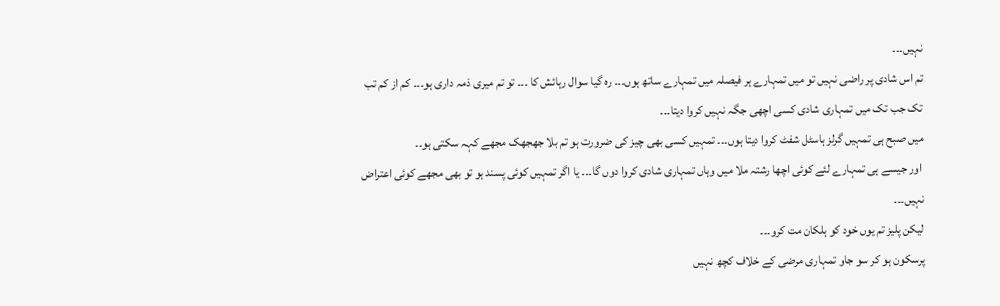نہیں۔۔۔
تم اس شادی پر راضی نہیں تو میں تمہارے ہر فیصلہ میں تمہارے ساتھ ہوں۔۔۔ رہ گیا سوال رہائش کا ۔۔۔ تو تم میری ذمہ داری ہو۔۔۔ کم از کم تب تک جب تک میں تمہاری شادی کسی اچھی جگہ نہیں کروا دیتا۔۔۔
میں صبح ہی تمہیں گرلز ہاسٹل شفٹ کروا دیتا ہوں۔۔۔ تمہیں کسی بھی چیز کی ضرورت ہو تم بلا جھجھک مجھے کہہ سکتی ہو۔۔
 اور جیسے ہی تمہارے لئے کوئی اچھا رشتہ ملا میں وہاں تمہاری شادی کروا دوں گا۔۔۔ یا اگر تمہیں کوئی پسند ہو تو بھی مجھے کوئی اعتراض نہیں۔۔۔
لیکن پلیز تم یوں خود کو ہلکان مت کرو۔۔۔
پرسکون ہو کر سو جاو تمہاری مرضی کے خلاف کچھ نہیں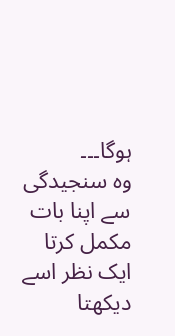ہوگا۔۔۔
وہ سنجیدگی سے اپنا بات مکمل کرتا ایک نظر اسے دیکھتا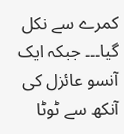کمرے سے نکل گیا۔۔۔ جبکہ ایک آنسو عائزل کی آنکھ سے ٹوٹا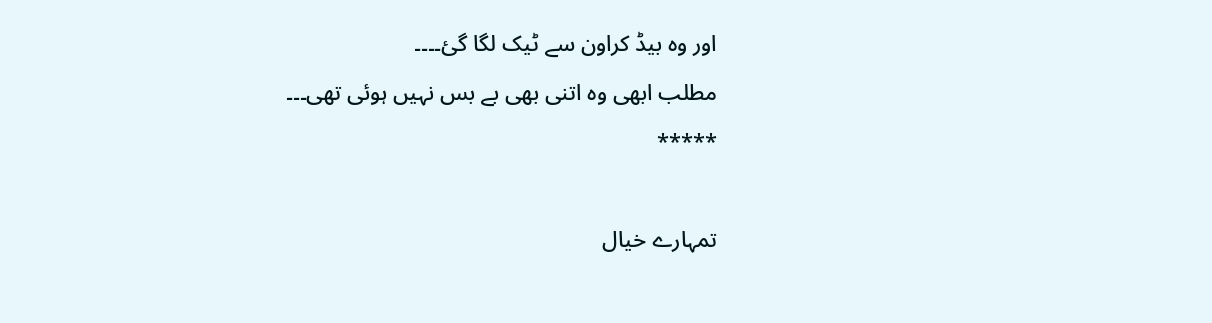اور وہ بیڈ کراون سے ٹیک لگا گئ۔۔۔۔
مطلب ابھی وہ اتنی بھی بے بس نہیں ہوئی تھی۔۔۔
*****

تمہارے خیال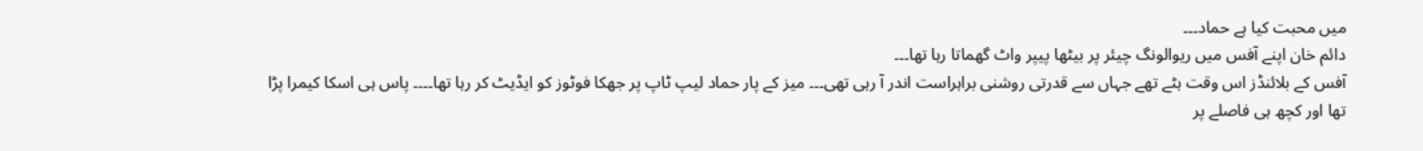میں محبت کیا ہے حماد۔۔۔
دائم خان اپنے آفس میں ریوالونگ چیئر پر بیٹھا پیپر واٹ گھماتا رہا تھا۔۔۔
آفس کے بلائنڈز اس وقت ہٹے تھے جہاں سے قدرتی روشنی براہراست اندر آ رہی تھی۔۔۔ میز کے پار حماد لیپ ٹاپ پر جھکا فوٹوز کو ایڈیٹ کر رہا تھا۔۔۔۔ پاس ہی اسکا کیمرا پڑا تھا اور کچھ ہی فاصلے پر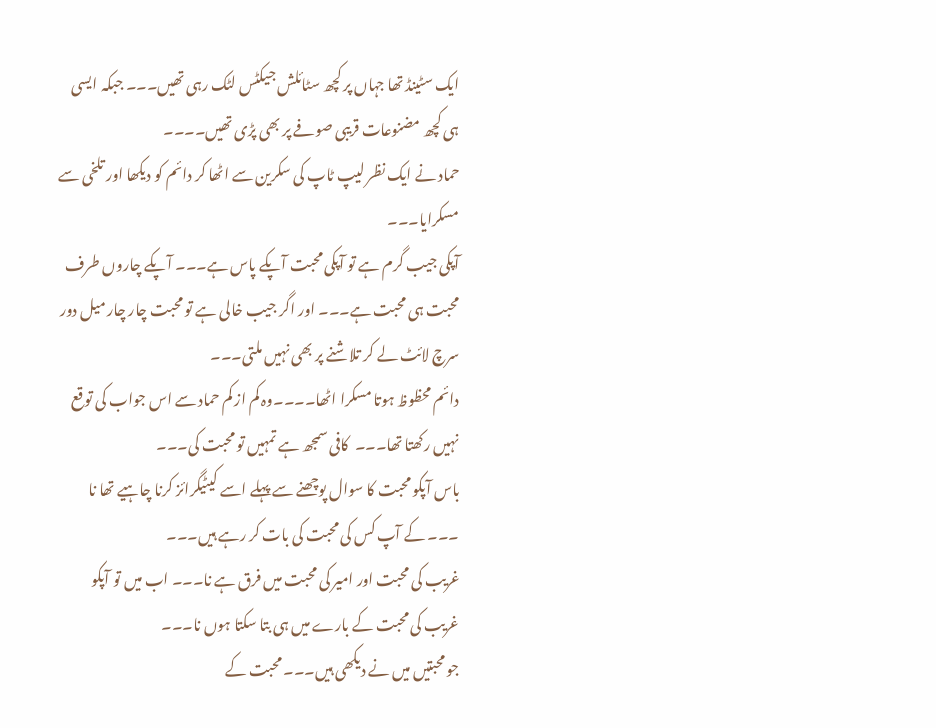ایک سٹینڈ تھا جہاں پر کچھ سٹائلش جیکٹس لٹک رہی تھیں۔۔۔ جبکہ ایسی ہی کچھ مضنوعات قریبی صوفے پر بھی پڑی تھیں۔۔۔۔
حماد نے ایک نظر لیپ ٹاپ کی سکرین سے اٹھا کر دائم کو دیکھا اور تلخی سے مسکرایا۔۔۔
آپکی جیب گرم ہے تو آپکی محبت آپکے پاس ہے۔۔۔ آپکے چاروں طرف محبت ہی محبت ہے۔۔۔ اور اگر جیب خالی ہے تو محبت چار چار میل دور سرچ لائٹ لے کر تلاشنے پر بھی نہیں ملتی۔۔۔
دائم محظوظ ہوتا مسکرا اٹھا۔۔۔۔وہ کم از کم حماد سے اس جواب کی توقع نہیں رکھتا تھا۔۔۔  کافی سمجھ ہے تمہیں تو محبت کی۔۔۔
باس آپکو محبت کا سوال پوچھنے سے پہلے اسے کیٹیگرائز کرنا چاہیے تھا نا ۔۔۔ کے آپ کس کی محبت کی بات کر رہے ہیں۔۔۔
غریب کی محبت اور امیر کی محبت میں فرق ہے نا۔۔۔ اب میں تو آپکو غریب کی محبت کے بارے میں ہی بتا سکتا ہوں نا۔۔۔
جو محبتیں میں نے دیکھی ہیں۔۔۔ محبت کے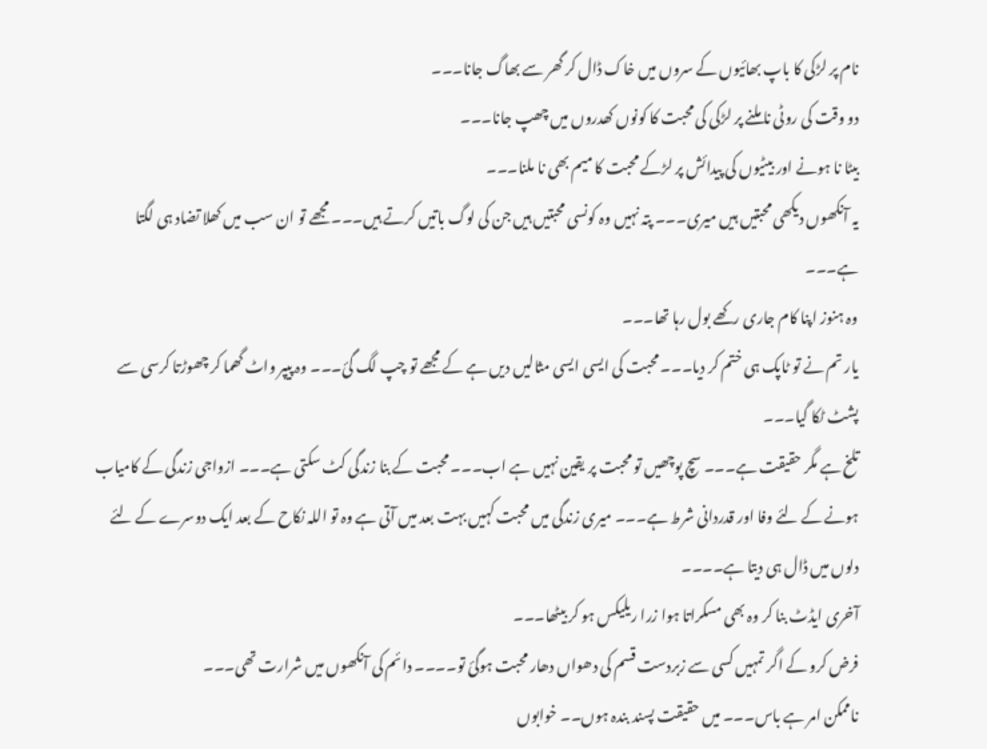نام پر لڑکی کا باپ بھائیوں کے سروں میں خاک ڈال کر گھر سے بھاگ جانا۔۔۔
دو وقت کی روٹی نا ملنے پر لڑکی کی محبت کا کونوں کھدروں میں چھپ جانا۔۔۔
بیٹا نا ہونے اور بیٹیوں کی پیدائش پر لڑکے محبت کا میم بھی نا ملنا۔۔۔
یہ آنکھوں دیکھی محبتیں ہیں میری۔۔۔ پتہ نہیں وہ کونسی محبتیں ہیں جن کی لوگ باتیں کرتے ہیں۔۔۔ مجھے تو ان سب میں کھلا تضاد ہی لگتا ہے۔۔۔
وہ ہنوز اپنا کام جاری رکھے بول رہا تھا۔۔۔
یار تم نے تو ٹاپک ہی ختم کر دیا۔۔۔ محبت کی ایسی ایسی مثالیں دیں ہے کے مجھے تو چپ لگ گئ۔۔۔ وہ پیپر واٹ گھما کر چھوڑتا کرسی سے پشٹ ٹکا گیا۔۔۔
تلخ ہے مگر حقیقت ہے۔۔۔ سچ پوچھیں تو محبت پر یقین نہیں ہے اب۔۔۔ محبت کے بنا زندگی کٹ سکتی ہے۔۔۔ ازواجی زندگی کے کامیاب ہونے کے لئے وفا اور قدردانی شرط ہے۔۔۔ میری زندگی میں محبت کہیں بہت بعد میں آتی ہے وہ تو اللہ نکاح کے بعد ایک دوسرے کے لئے دلوں میں ڈال ہی دیتا ہے۔۔۔۔
آخری ایڈٹ بنا کر وہ بھی مسکراتا ہوا زرا ریلیکس ہو کر بیٹھا۔۔۔
فرض کرو کے اگر تمہیں کسی سے زبردست قسم کی دھواں دھار محبت ہوگئ تو۔۔۔۔ دائم کی آنکھوں میں شرارت تھی۔۔۔
ناممکن امر ہے باس۔۔۔ میں حقیقت پسند بندہ ہوں۔۔ خوابوں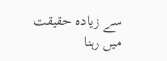سے زیادہ حقیقت میں رہنا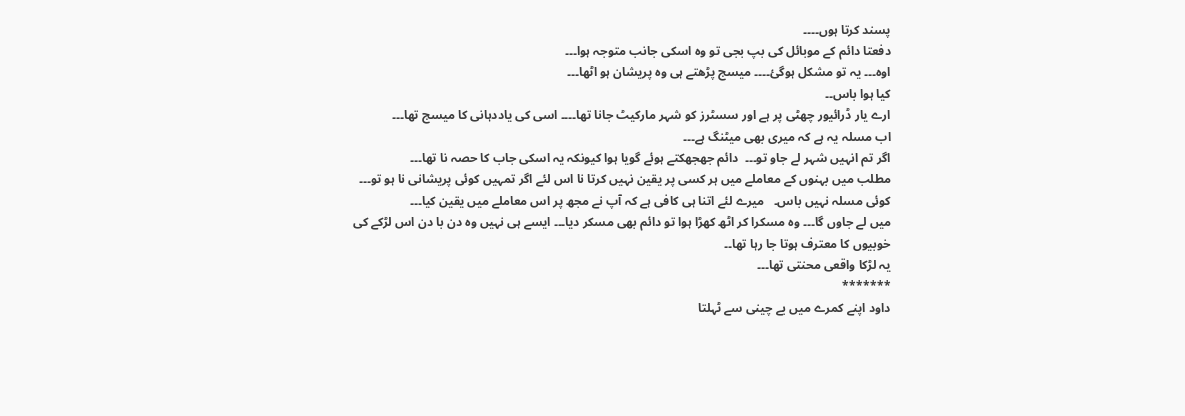پسند کرتا ہوں۔۔۔۔
دفعتا دائم کے موبائل کی بپ بجی تو وہ اسکی جانب متوجہ ہوا۔۔۔
اوہ۔۔۔ یہ تو مشکل ہوگئ۔۔۔۔ میسج پڑھتے ہی وہ پریشان ہو اٹھا۔۔۔
کیا ہوا باس۔۔
ارے یار ڈرائیور چھٹی پر ہے اور سسٹرز کو شہر مارکیٹ جانا تھا۔۔۔۔ اسی کی یاددہانی کا میسج تھا۔۔۔
اب مسلہ یہ ہے کہ میری بھی میٹنگ ہے۔۔۔
اگر تم انہیں شہر لے جاو تو۔۔۔  دائم جھجھکتے ہوئے گویا ہوا کیونکہ یہ اسکی جاب کا حصہ نا تھا۔۔۔
مطلب میں بہنوں کے معاملے میں ہر کسی پر یقین نہیں کرتا نا اس لئے اگر تمہیں کوئی پریشانی نا ہو تو۔۔۔
کوئی مسلہ نہیں باس۔   میرے لئے اتنا ہی کافی ہے کہ آپ نے مجھ پر اس معاملے میں یقین کیا۔۔۔
میں لے جاوں گا۔۔۔ وہ مسکرا کر اٹھ کھڑا ہوا تو دائم بھی مسکر دیا۔۔۔ ایسے ہی نہیں وہ دن با دن اس لڑکے کی خوبیوں کا معترف ہوتا جا رہا تھا۔۔
یہ لڑکا واقعی محنتی تھا۔۔۔
*******
داود اپنے کمرے میں بے چینی سے ٹہلتا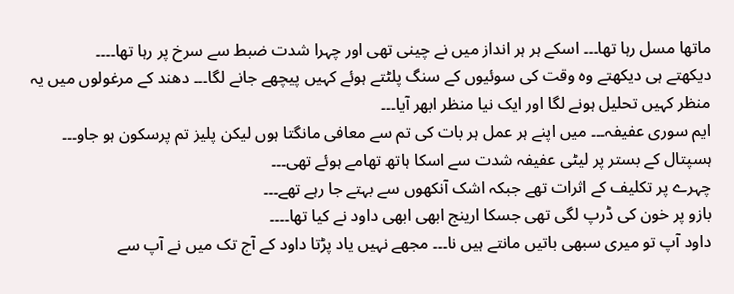ماتھا مسل رہا تھا۔۔۔ اسکے ہر ہر انداز میں نے چینی تھی اور چہرا شدت ضبط سے سرخ پر رہا تھا۔۔۔۔
دیکھتے ہی دیکھتے وہ وقت کی سوئیوں کے سنگ پلٹتے ہوئے کہیں پیچھے جانے لگا۔۔۔ دھند کے مرغولوں میں یہ منظر کہیں تحلیل ہونے لگا اور ایک نیا منظر ابھر آیا۔۔۔
ایم سوری عفیفہ۔۔۔ میں اپنے ہر عمل ہر بات کی تم سے معافی مانگتا ہوں لیکن پلیز تم پرسکون ہو جاو۔۔۔
ہسپتال کے بستر پر لیٹی عفیفہ شدت سے اسکا ہاتھ تھامے ہوئے تھی۔۔۔
چہرے پر تکلیف کے اثرات تھے جبکہ اشک آنکھوں سے بہتے جا رہے تھے۔۔۔
بازو پر خون کی ڈرپ لگی تھی جسکا ارینج ابھی ابھی داود نے کیا تھا۔۔۔۔
داود آپ تو میری سبھی باتیں مانتے ہیں نا۔۔۔ مجھے نہیں یاد پڑتا داود کے آج تک میں نے آپ سے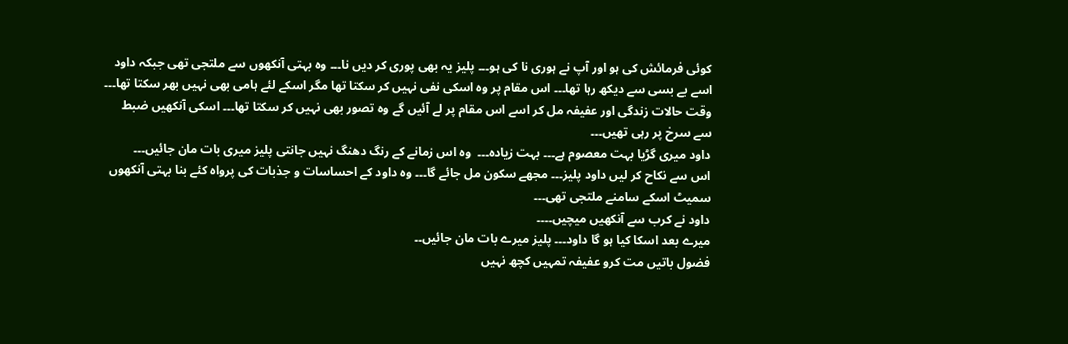کوئی فرمائش کی ہو اور آپ نے ہوری نا کی ہو۔۔۔ پلیز یہ بھی پوری کر دیں نا۔۔۔ وہ بہتی آنکھوں سے ملتجی تھی جبکہ داود اسے بے بسی سے دیکھ رہا تھا۔۔۔ اس مقام پر وہ اسکی نفی نہیں کر سکتا تھا مگر اسکے لئے ہامی بھی نہیں بھر سکتا تھا۔۔۔
وقت حالات زندگی اور عفیفہ مل کر اسے اس مقام پر لے آئیں گے وہ تصور بھی نہیں کر سکتا تھا۔۔۔ اسکی آنکھیں ضبط سے سرخ پر رہی تھیں۔۔۔
داود میری گڑیا بہت معصوم ہے۔۔۔ بہت زیادہ۔۔۔  وہ اس زمانے کے رنگ دھنگ نہیں جانتی پلیز میری بات مان جائیں۔۔۔
اس سے نکاح کر لیں داود پلیز۔۔۔ مجھے سکون مل جائے گا۔۔۔ وہ داود کے احساسات و جذبات کی پرواہ کئے بنا بہتی آنکھوں سمیٹ اسکے سامنے ملتجی تھی۔۔۔
داود نے کرب سے آنکھیں میچیں۔۔۔۔
میرے بعد اسکا کیا ہو گا داود۔۔۔ پلیز میرے بات مان جائیں۔۔
فضول باتیں مت کرو عفیفہ تمہیں کچھ نہیں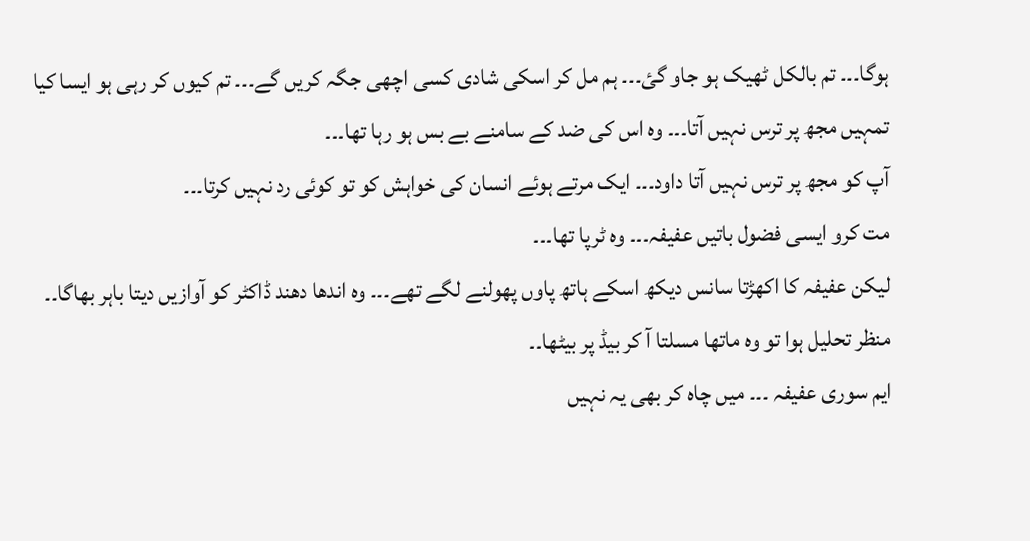ہوگا۔۔۔ تم بالکل ٹھیک ہو جاو گئ۔۔۔ ہم مل کر اسکی شادی کسی اچھی جگہ کریں گے۔۔۔ تم کیوں کر رہی ہو ایسا کیا تمہیں مجھ پر ترس نہیں آتا۔۔۔ وہ اس کی ضد کے سامنے بے بس ہو رہا تھا۔۔۔
آپ کو مجھ پر ترس نہیں آتا داود۔۔۔ ایک مرتے ہوئے انسان کی خواہش کو تو کوئی رد نہیں کرتا۔۔۔
مت کرو ایسی فضول باتیں عفیفہ۔۔۔ وہ ٹرپا تھا۔۔۔
لیکن عفیفہ کا اکھڑتا سانس دیکھ اسکے ہاتھ پاوں پھولنے لگے تھے۔۔۔ وہ اندھا دھند ڈاکٹر کو آوازیں دیتا باہر بھاگا۔۔
منظر تحلیل ہوا تو وہ ماتھا مسلتا آ کر بیڈ پر بیٹھا۔۔
ایم سوری عفیفہ ۔۔۔ میں چاہ کر بھی یہ نہیں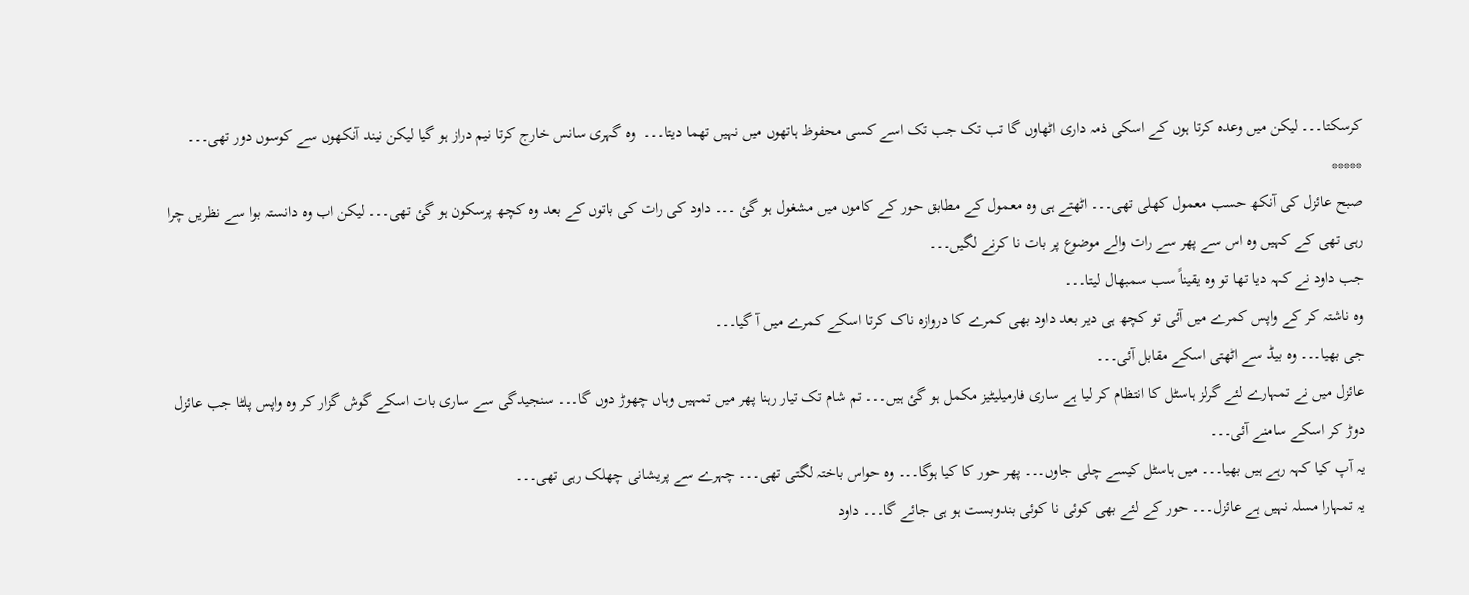کرسکتا۔۔۔ لیکن میں وعدہ کرتا ہوں کے اسکی ذمہ داری اٹھاوں گا تب تک جب تک اسے کسی محفوظ ہاتھوں میں نہیں تھما دیتا۔۔۔  وہ گہری سانس خارج کرتا نیم دراز ہو گیا لیکن نیند آنکھوں سے کوسوں دور تھی۔۔۔
*****
صبح عائزل کی آنکھ حسب معمول کھلی تھی۔۔۔ اٹھتے ہی وہ معمول کے مطابق حور کے کاموں میں مشغول ہو گئ ۔۔۔ داود کی رات کی باتوں کے بعد وہ کچھ پرسکون ہو گئ تھی۔۔۔ لیکن اب وہ دانستہ بوا سے نظریں چرا رہی تھی کے کہیں وہ اس سے پھر سے رات والے موضوع پر بات نا کرنے لگیں۔۔۔
جب داود نے کہہ دیا تھا تو وہ یقیناً سب سمبھال لیتا۔۔۔
وہ ناشتہ کر کے واپس کمرے میں آئی تو کچھ ہی دیر بعد داود بھی کمرے کا دروازہ ناک کرتا اسکے کمرے میں آ گیا۔۔۔
جی بھیا۔۔۔ وہ بیڈ سے اٹھتی اسکے مقابل آئی۔۔۔
عائزل میں نے تمہارے لئے گرلز ہاسٹل کا انتظام کر لیا ہے ساری فارمیلیٹیز مکمل ہو گئ ہیں۔۔۔ تم شام تک تیار رہنا پھر میں تمہیں وہاں چھوڑ دوں گا۔۔۔ سنجیدگی سے ساری بات اسکے گوش گزار کر وہ واپس پلٹا جب عائزل دوڑ کر اسکے سامنے آئی۔۔۔
یہ آپ کیا کہہ رہے ہیں بھیا۔۔۔ میں ہاسٹل کیسے چلی جاوں۔۔۔ پھر حور کا کیا ہوگا۔۔۔ وہ حواس باختہ لگتی تھی۔۔۔ چہرے سے پریشانی چھلک رہی تھی۔۔۔
یہ تمہارا مسلہ نہیں ہے عائزل۔۔۔ حور کے لئے بھی کوئی نا کوئی بندوبست ہو ہی جائے گا۔۔۔ داود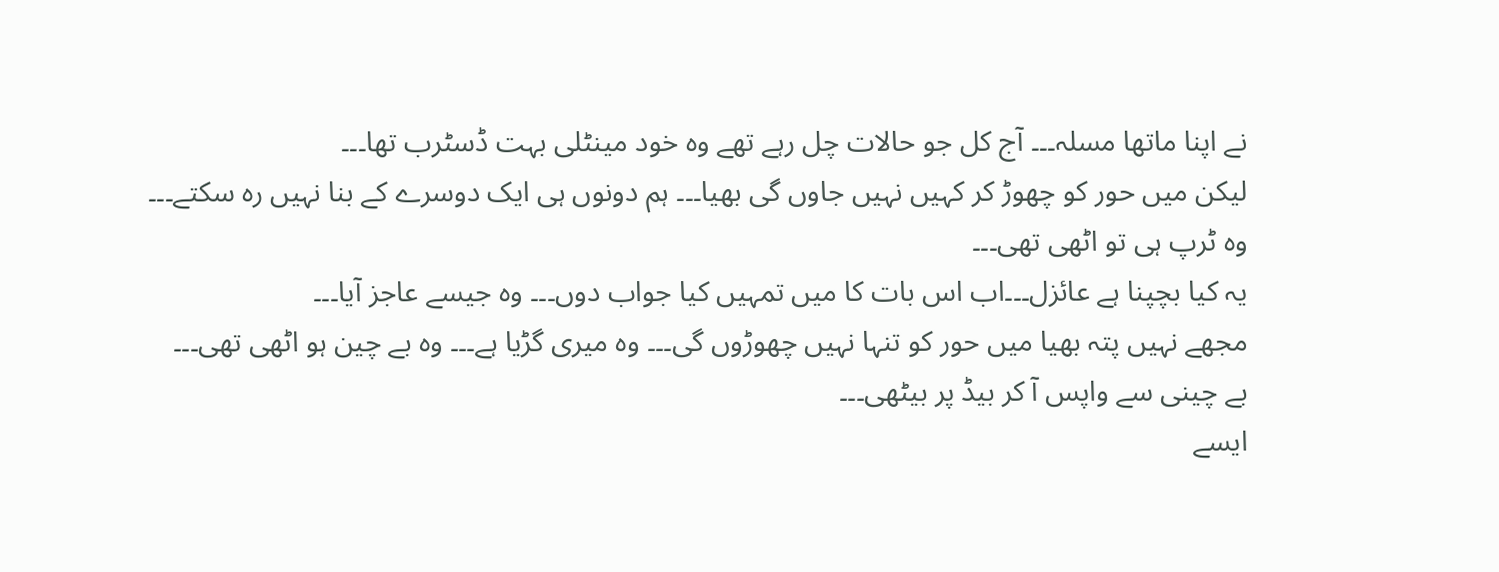نے اپنا ماتھا مسلہ۔۔۔ آج کل جو حالات چل رہے تھے وہ خود مینٹلی بہت ڈسٹرب تھا۔۔۔
لیکن میں حور کو چھوڑ کر کہیں نہیں جاوں گی بھیا۔۔۔ ہم دونوں ہی ایک دوسرے کے بنا نہیں رہ سکتے۔۔۔ وہ ٹرپ ہی تو اٹھی تھی۔۔۔
یہ کیا بچپنا ہے عائزل۔۔۔اب اس بات کا میں تمہیں کیا جواب دوں۔۔۔ وہ جیسے عاجز آیا۔۔۔
مجھے نہیں پتہ بھیا میں حور کو تنہا نہیں چھوڑوں گی۔۔۔ وہ میری گڑیا ہے۔۔۔ وہ بے چین ہو اٹھی تھی۔۔۔ بے چینی سے واپس آ کر بیڈ پر بیٹھی۔۔۔
ایسے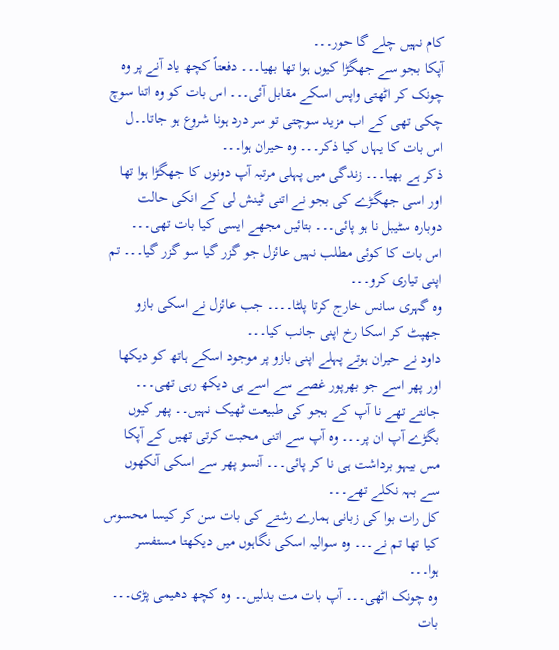کام نہیں چلے گا حور۔۔۔
آپکا بجو سے جھگڑا کیوں ہوا تھا بھیا۔۔۔ دفعتاً کچھ یاد آنے پر وہ چونک کر اٹھتی واپس اسکے مقابل آئی۔۔۔ اس بات کو وہ اتنا سوچ چکی تھی کے اب مزید سوچتی تو سر درد ہونا شروع ہو جاتا۔۔ل
اس بات کا یہاں کیا ذکر۔۔۔ وہ حیران ہوا۔۔۔
ذکر ہے بھیا۔۔۔ زندگی میں پہلی مرتبہ آپ دونوں کا جھگڑا ہوا تھا اور اسی جھگڑے کی بجو نے اتنی ٹینش لی کے انکی حالت دوبارہ سٹیبل نا ہو پائی۔۔۔ بتائیں مجھے ایسی کیا بات تھی۔۔۔
اس بات کا کوئی مطلب نہیں عائزل جو گزر گیا سو گزر گیا۔۔۔ تم اپنی تیاری کرو۔۔۔
وہ گہری سانس خارج کرتا پلٹا۔۔۔۔ جب عائزل نے اسکی بازو جھپٹ کر اسکا رخ اپنی جانب کیا۔۔۔
داود نے حیران ہوتے پہلے اپنی بازو پر موجود اسکے ہاتھ کو دیکھا اور پھر اسے جو بھرپور غصے سے اسے ہی دیکھ رہی تھی۔۔۔
جانتے تھے نا آپ کے بجو کی طبیعت ٹھیک نہیں۔۔ پھر کیوں بگڑے آپ ان پر۔۔۔ وہ آپ سے اتنی محبت کرتی تھیں کے آپکا مس بیہو برداشت ہی نا کر پائی۔۔۔ آنسو پھر سے اسکی آنکھوں سے بہہ نکلے تھے۔۔۔
کل رات بوا کی زبانی ہمارے رشتے کی بات سن کر کیسا محسوس کیا تھا تم نے۔۔۔ وہ سوالیہ اسکی نگاہوں میں دیکھتا مستفسر ہوا۔۔۔
وہ چونک اٹھی۔۔۔ آپ بات مت بدلیں۔۔ وہ کچھ دھیمی پڑی۔۔۔
بات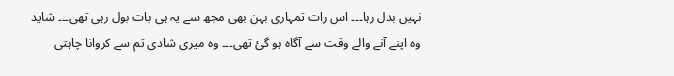نہیں بدل رہا۔۔۔ اس رات تمہاری بہن بھی مجھ سے یہ ہی بات بول رہی تھی۔۔۔ شاید وہ اپنے آنے والے وقت سے آگاہ ہو گئ تھی۔۔۔ وہ میری شادی تم سے کروانا چاہتی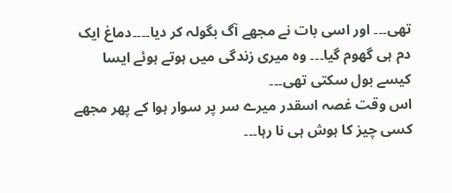تھی۔۔۔ اور اسی بات نے مجھے آگ بگولہ کر دیا۔۔۔۔دماغ ایک دم ہی گھوم گیا۔۔۔ وہ میری زندگی میں ہوتے ہوئے ایسا کیسے بول سکتی تھی۔۔۔
اس وقت غصہ اسقدر میرے سر پر سوار ہوا کے پھر مجھے کسی چیز کا ہوش ہی نا رہا۔۔۔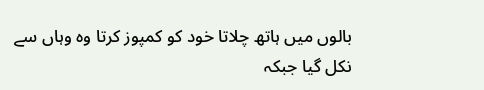بالوں میں ہاتھ چلاتا خود کو کمپوز کرتا وہ وہاں سے نکل گیا جبکہ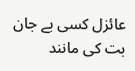عائزل کسی بے جان بت کی مانند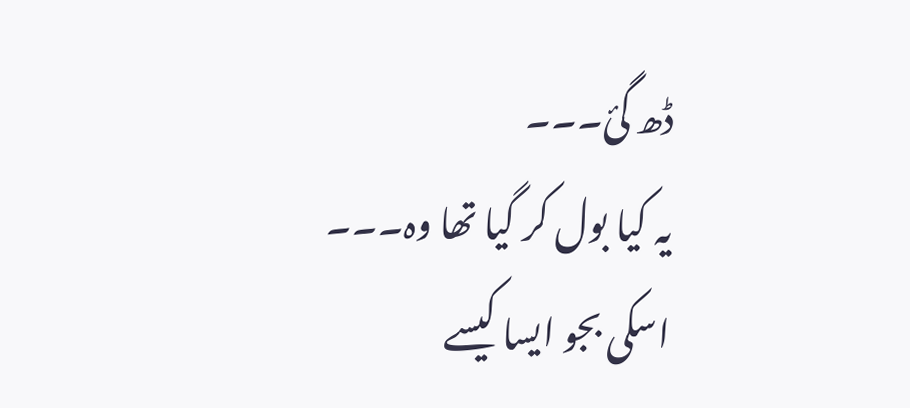ڈھ گئ۔۔۔
یہ کیا بول کر گیا تھا وہ۔۔۔
اسکی بجو ایسا کیسے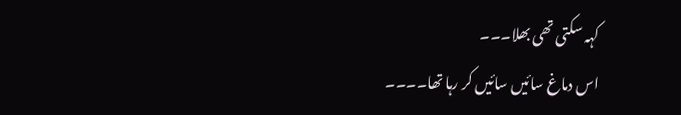کہہ سکتی تھی بھلا۔۔۔
اس دماغ سائیں سائیں کر رہا تھا۔۔۔۔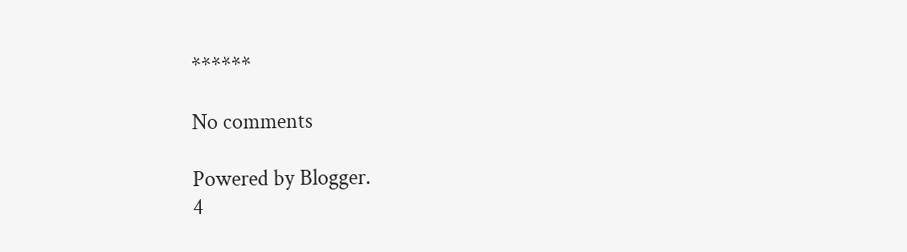******

No comments

Powered by Blogger.
4